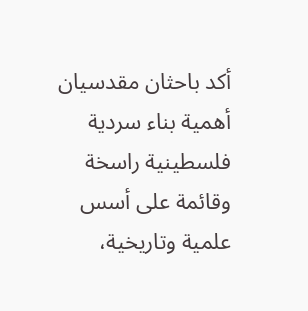أكد باحثان مقدسيان أهمية بناء سردية فلسطينية راسخة وقائمة على أسس علمية وتاريخية،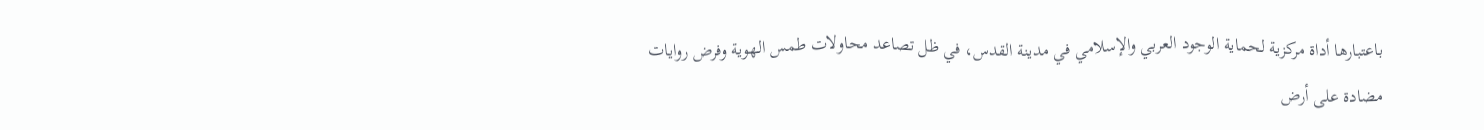باعتبارها أداة مركزية لحماية الوجود العربي والإسلامي في مدينة القدس، في ظل تصاعد محاولات طمس الهوية وفرض روايات مضادة على أرض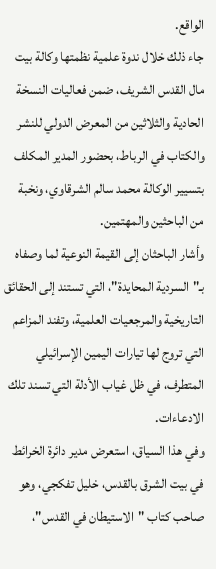الواقع.
جاء ذلك خلال ندوة علمية نظمتها وكالة بيت مال القدس الشريف، ضمن فعاليات النسخة الحادية والثلاثين من المعرض الدولي للنشر والكتاب في الرباط، بحضور المدير المكلف بتسيير الوكالة محمد سالم الشرقاوي، ونخبة من الباحثين والمهتمين.
وأشار الباحثان إلى القيمة النوعية لما وصفاه بـ"السردية المحايدة"، التي تستند إلى الحقائق التاريخية والمرجعيات العلمية، وتفند المزاعم التي تروج لها تيارات اليمين الإسرائيلي المتطرف، في ظل غياب الأدلة التي تسند تلك الادعاءات.
وفي هذا السياق، استعرض مدير دائرة الخرائط في بيت الشرق بالقدس، خليل تفكجي، وهو صاحب كتاب "الاستيطان في القدس"،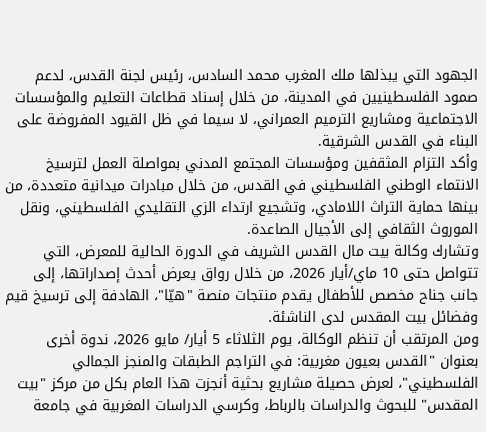الجهود التي يبذلها ملك المغرب محمد السادس، رئيس لجنة القدس، لدعم صمود الفلسطينيين في المدينة، من خلال إسناد قطاعات التعليم والمؤسسات الاجتماعية ومشاريع الترميم العمراني، لا سيما في ظل القيود المفروضة على البناء في القدس الشرقية.
وأكد التزام المثقفين ومؤسسات المجتمع المدني بمواصلة العمل لترسيخ الانتماء الوطني الفلسطيني في القدس، من خلال مبادرات ميدانية متعددة، من بينها حماية التراث اللامادي، وتشجيع ارتداء الزي التقليدي الفلسطيني، ونقل الموروث الثقافي إلى الأجيال الصاعدة.
وتشارك وكالة بيت مال القدس الشريف في الدورة الحالية للمعرض، التي تتواصل حتى 10 ماي/أيار 2026، من خلال رواق يعرض أحدث إصداراتها، إلى جانب جناح مخصص للأطفال يقدم منتجات منصة "هيّا"، الهادفة إلى ترسيخ قيم وفضائل بيت المقدس لدى الناشئة.
ومن المرتقب أن تنظم الوكالة، يوم الثلاثاء 5 أيار/ مايو 2026، ندوة أخرى بعنوان "القدس بعيون مغربية: في التراجم الطبقات والمنجز الجمالي الفلسطيني"، لعرض حصيلة مشاريع بحثية أنجزت هذا العام بكل من مركز "بيت المقدس" للبحوث والدراسات بالرباط، وكرسي الدراسات المغربية في جامعة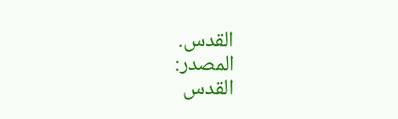القدس.
المصدر:
القدس